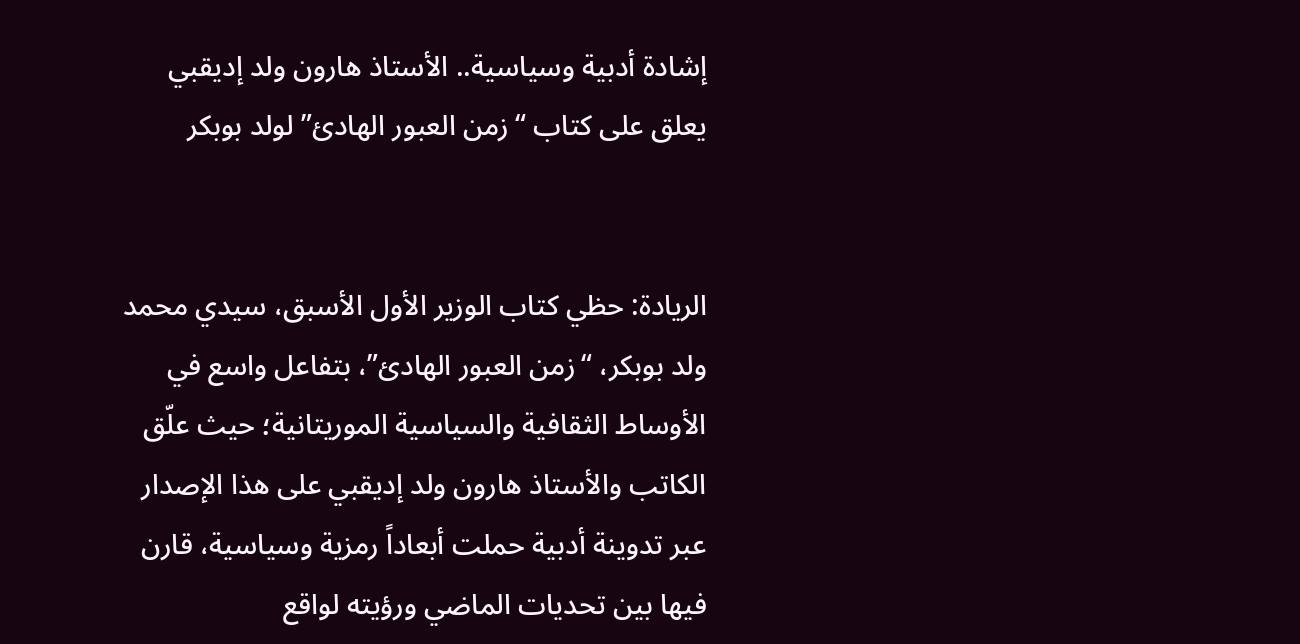إشادة أدبية وسياسية.. الأستاذ هارون ولد إديقبي يعلق على كتاب “زمن العبور الهادئ” لولد بوبكر


الريادة: حظي كتاب الوزير الأول الأسبق، سيدي محمد ولد بوبكر، “زمن العبور الهادئ”، بتفاعل واسع في الأوساط الثقافية والسياسية الموريتانية؛ حيث علّق الكاتب والأستاذ هارون ولد إديقبي على هذا الإصدار عبر تدوينة أدبية حملت أبعاداً رمزية وسياسية، قارن فيها بين تحديات الماضي ورؤيته لواقع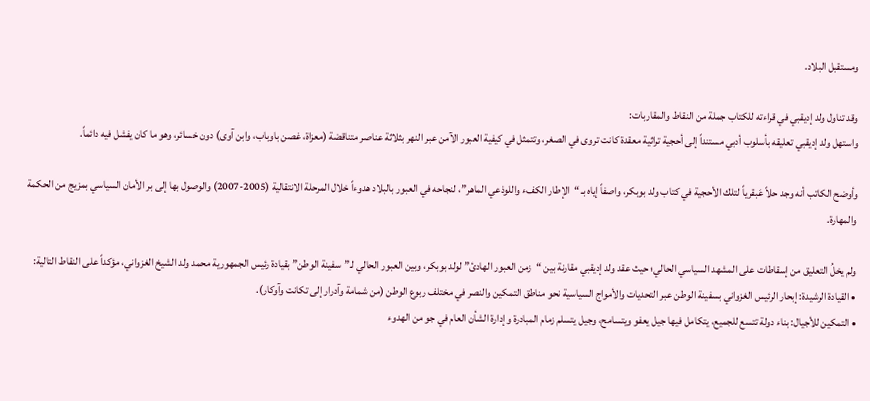ومستقبل البلاد.

وقد تناول ولد إديقبي في قراءته للكتاب جملة من النقاط والمقاربات:
واستهل ولد إديقبي تعليقه بأسلوب أدبي مستنداً إلى أحجية تراثية معقدة كانت تروى في الصغر، وتتمثل في كيفية العبور الآمن عبر النهر بثلاثة عناصر متناقضة (معزاة، غصن باوباب، وابن آوى) دون خسائر، وهو ما كان يفشل فيه دائماً.

وأوضح الكاتب أنه وجد حلاً عَبقرياً لتلك الأحجية في كتاب ولد بوبكر، واصفاً إياه بـ “الإطار الكفء واللوذعي الماهر”، لنجاحه في العبور بالبلاد هدوءاً خلال المرحلة الانتقالية (2005-2007) والوصول بها إلى بر الأمان السياسي بمزيج من الحكمة والمهارة.

ولم يخلُ التعليق من إسقاطات على المشهد السياسي الحالي؛ حيث عقد ولد إديقبي مقارنة بين “زمن العبور الهادئ” لولد بوبكر، وبين العبور الحالي لـ”سفينة الوطن” بقيادة رئيس الجمهورية محمد ولد الشيخ الغزواني، مؤكداً على النقاط التالية:
• القيادة الرشيدة: إبحار الرئيس الغزواني بسفينة الوطن عبر التحديات والأمواج السياسية نحو مناطق التمكين والنصر في مختلف ربوع الوطن (من شمامة وآدرار إلى تكانت وآوكار).
• التمكين للأجيال: بناء دولة تتسع للجميع، يتكامل فيها جيل يعفو ويتسامح، وجيل يتسلم زمام المبادرة وإدارة الشأن العام في جو من الهدوء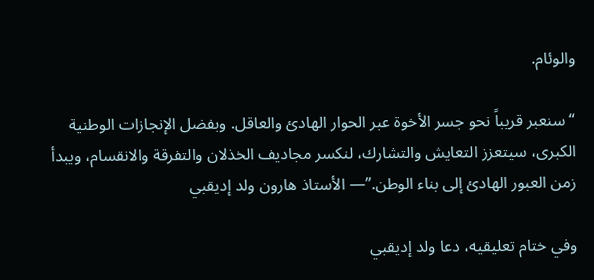والوئام.

“سنعبر قريباً نحو جسر الأخوة عبر الحوار الهادئ والعاقل. وبفضل الإنجازات الوطنية الكبرى، سيتعزز التعايش والتشارك، لنكسر مجاديف الخذلان والتفرقة والانقسام، ويبدأ زمن العبور الهادئ إلى بناء الوطن.”— الأستاذ هارون ولد إديقبي

وفي ختام تعليقيه، دعا ولد إديقبي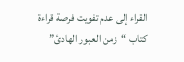القراء إلى عدم تفويت فرصة قراءة كتاب “زمن العبور الهادئ”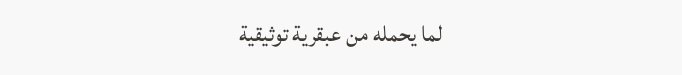لما يحمله من عبقرية توثيقية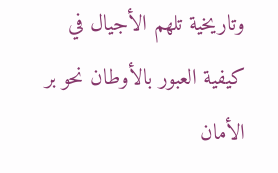وتاريخية تلهم الأجيال في كيفية العبور بالأوطان نحو بر الأمان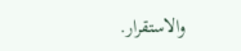والاستقرار.